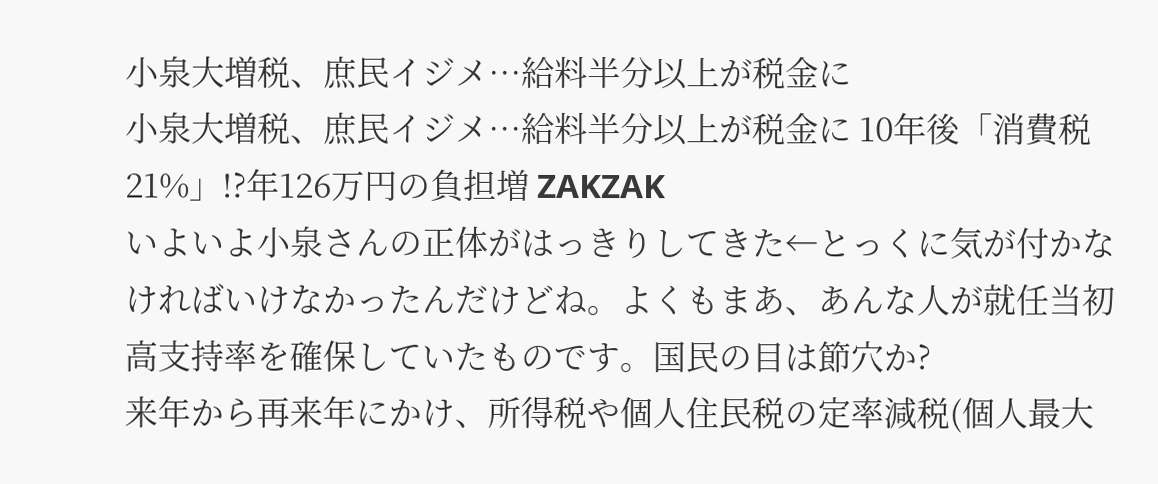小泉大増税、庶民イジメ…給料半分以上が税金に
小泉大増税、庶民イジメ…給料半分以上が税金に 10年後「消費税21%」!?年126万円の負担増 ZAKZAK
いよいよ小泉さんの正体がはっきりしてきた←とっくに気が付かなければいけなかったんだけどね。よくもまあ、あんな人が就任当初高支持率を確保していたものです。国民の目は節穴か?
来年から再来年にかけ、所得税や個人住民税の定率減税(個人最大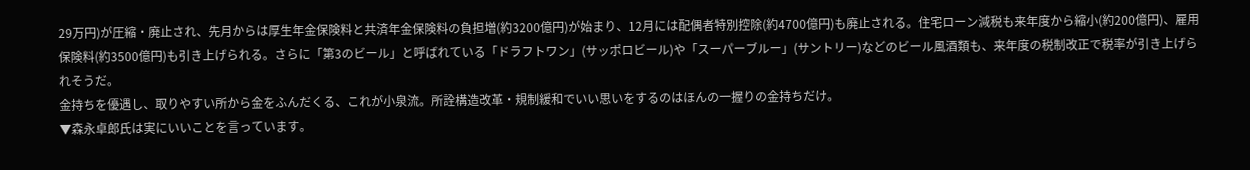29万円)が圧縮・廃止され、先月からは厚生年金保険料と共済年金保険料の負担増(約3200億円)が始まり、12月には配偶者特別控除(約4700億円)も廃止される。住宅ローン減税も来年度から縮小(約200億円)、雇用保険料(約3500億円)も引き上げられる。さらに「第3のビール」と呼ばれている「ドラフトワン」(サッポロビール)や「スーパーブルー」(サントリー)などのビール風酒類も、来年度の税制改正で税率が引き上げられそうだ。
金持ちを優遇し、取りやすい所から金をふんだくる、これが小泉流。所詮構造改革・規制緩和でいい思いをするのはほんの一握りの金持ちだけ。
▼森永卓郎氏は実にいいことを言っています。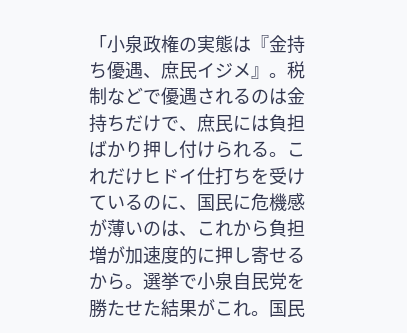「小泉政権の実態は『金持ち優遇、庶民イジメ』。税制などで優遇されるのは金持ちだけで、庶民には負担ばかり押し付けられる。これだけヒドイ仕打ちを受けているのに、国民に危機感が薄いのは、これから負担増が加速度的に押し寄せるから。選挙で小泉自民党を勝たせた結果がこれ。国民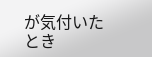が気付いたとき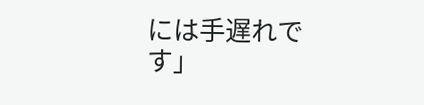には手遅れです」